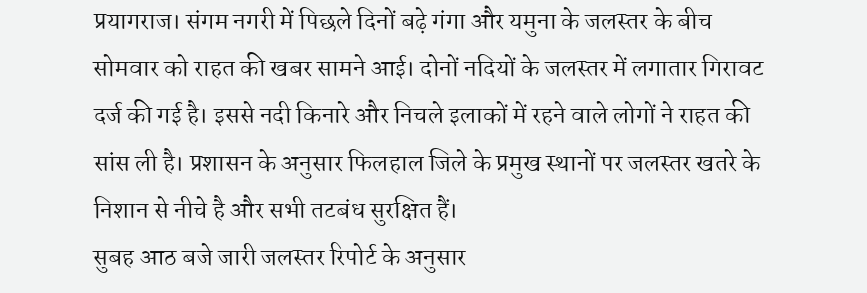प्रयागराज। संगम नगरी में पिछले दिनों बढ़े गंगा और यमुना के जलस्तर के बीच सोमवार को राहत की खबर सामने आई। दोनों नदियों के जलस्तर में लगातार गिरावट दर्ज की गई है। इससे नदी किनारे और निचले इलाकों में रहने वाले लोगों ने राहत की सांस ली है। प्रशासन के अनुसार फिलहाल जिले के प्रमुख स्थानों पर जलस्तर खतरे के निशान से नीचे है और सभी तटबंध सुरक्षित हैं।
सुबह आठ बजे जारी जलस्तर रिपोर्ट के अनुसार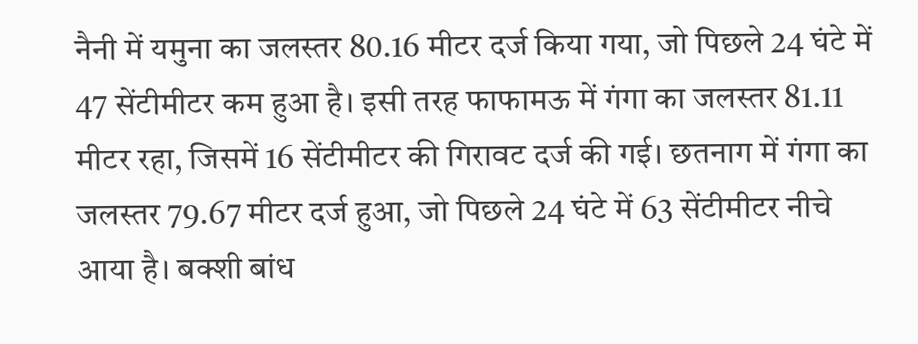नैनी में यमुना का जलस्तर 80.16 मीटर दर्ज किया गया, जो पिछले 24 घंटे में 47 सेंटीमीटर कम हुआ है। इसी तरह फाफामऊ में गंगा का जलस्तर 81.11 मीटर रहा, जिसमें 16 सेंटीमीटर की गिरावट दर्ज की गई। छतनाग में गंगा का जलस्तर 79.67 मीटर दर्ज हुआ, जो पिछले 24 घंटे में 63 सेंटीमीटर नीचे आया है। बक्शी बांध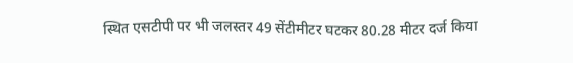स्थित एसटीपी पर भी जलस्तर 49 सेंटीमीटर घटकर 80.28 मीटर दर्ज किया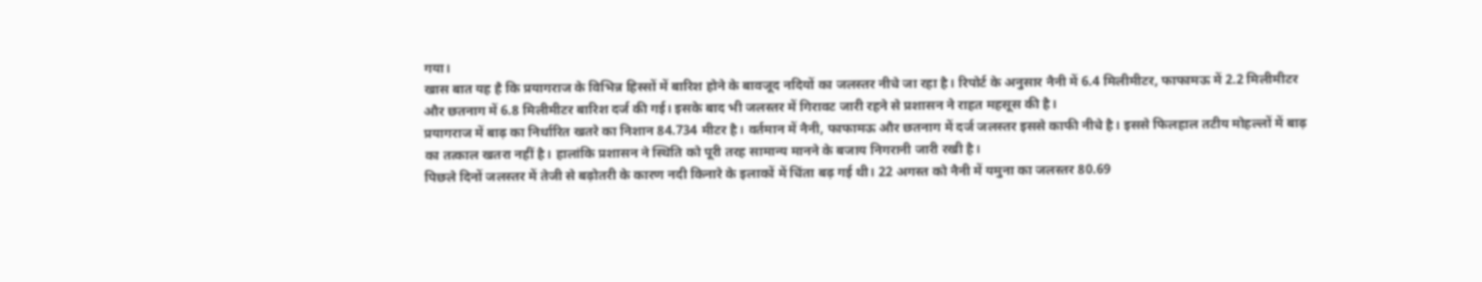गया।
खास बात यह है कि प्रयागराज के विभिन्न हिस्सों में बारिश होने के बावजूद नदियों का जलस्तर नीचे जा रहा है। रिपोर्ट के अनुसार नैनी में 6.4 मिलीमीटर, फाफामऊ में 2.2 मिलीमीटर और छतनाग में 6.8 मिलीमीटर बारिश दर्ज की गई। इसके बाद भी जलस्तर में गिरावट जारी रहने से प्रशासन ने राहत महसूस की है।
प्रयागराज में बाढ़ का निर्धारित खतरे का निशान 84.734 मीटर है। वर्तमान में नैनी, फाफामऊ और छतनाग में दर्ज जलस्तर इससे काफी नीचे है। इससे फिलहाल तटीय मोहल्लों में बाढ़ का तत्काल खतरा नहीं है। हालांकि प्रशासन ने स्थिति को पूरी तरह सामान्य मानने के बजाय निगरानी जारी रखी है।
पिछले दिनों जलस्तर में तेजी से बढ़ोतरी के कारण नदी किनारे के इलाकों में चिंता बढ़ गई थी। 22 अगस्त को नैनी में यमुना का जलस्तर 80.69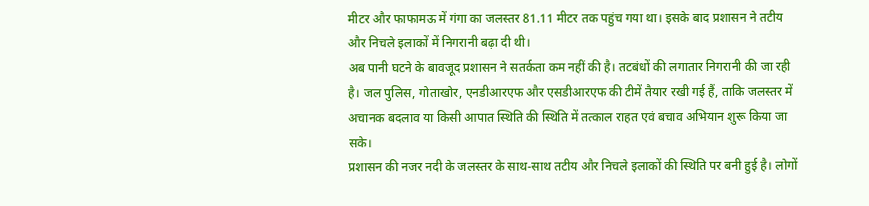मीटर और फाफामऊ में गंगा का जलस्तर 81.11 मीटर तक पहुंच गया था। इसके बाद प्रशासन ने तटीय और निचले इलाकों में निगरानी बढ़ा दी थी।
अब पानी घटने के बावजूद प्रशासन ने सतर्कता कम नहीं की है। तटबंधों की लगातार निगरानी की जा रही है। जल पुलिस, गोताखोर, एनडीआरएफ और एसडीआरएफ की टीमें तैयार रखी गई हैं, ताकि जलस्तर में अचानक बदलाव या किसी आपात स्थिति की स्थिति में तत्काल राहत एवं बचाव अभियान शुरू किया जा सके।
प्रशासन की नजर नदी के जलस्तर के साथ-साथ तटीय और निचले इलाकों की स्थिति पर बनी हुई है। लोगों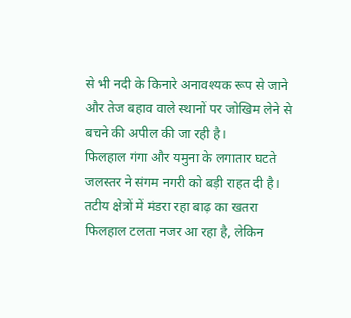से भी नदी के किनारे अनावश्यक रूप से जाने और तेज बहाव वाले स्थानों पर जोखिम लेने से बचने की अपील की जा रही है।
फिलहाल गंगा और यमुना के लगातार घटते जलस्तर ने संगम नगरी को बड़ी राहत दी है। तटीय क्षेत्रों में मंडरा रहा बाढ़ का खतरा फिलहाल टलता नजर आ रहा है, लेकिन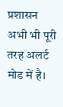प्रशासन अभी भी पूरी तरह अलर्ट मोड में है।